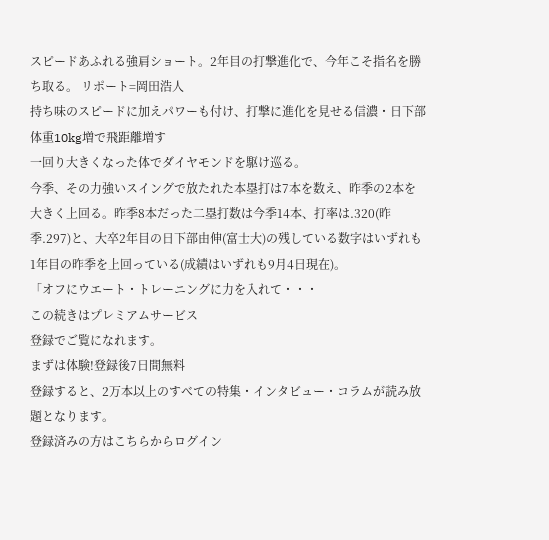スピードあふれる強肩ショート。2年目の打撃進化で、今年こそ指名を勝ち取る。 リポート=岡田浩人
持ち味のスピードに加えパワーも付け、打撃に進化を見せる信濃・日下部
体重10kg増で飛距離増す
一回り大きくなった体でダイヤモンドを駆け巡る。
今季、その力強いスイングで放たれた本塁打は7本を数え、昨季の2本を大きく上回る。昨季8本だった二塁打数は今季14本、打率は.320(昨季.297)と、大卒2年目の日下部由伸(富士大)の残している数字はいずれも1年目の昨季を上回っている(成績はいずれも9月4日現在)。
「オフにウエート・トレーニングに力を入れて・・・
この続きはプレミアムサービス
登録でご覧になれます。
まずは体験!登録後7日間無料
登録すると、2万本以上のすべての特集・インタビュー・コラムが読み放題となります。
登録済みの方はこちらからログイン